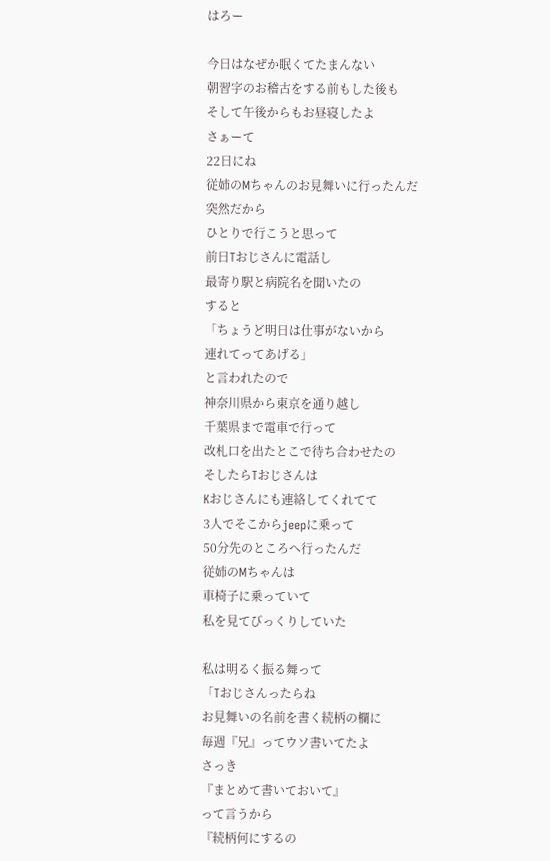はろー

今日はなぜか眠くてたまんない
朝習字のお稽古をする前もした後も
そして午後からもお昼寝したよ
さぁーて
22日にね
従姉のMちゃんのお見舞いに行ったんだ
突然だから
ひとりで行こうと思って
前日Tおじさんに電話し
最寄り駅と病院名を聞いたの
すると
「ちょうど明日は仕事がないから
連れてってあげる」
と言われたので
神奈川県から東京を通り越し
千葉県まで電車で行って
改札口を出たとこで待ち合わせたの
そしたらTおじさんは
Kおじさんにも連絡してくれてて
3人でそこからjeepに乗って
50分先のところへ行ったんだ
従姉のMちゃんは
車椅子に乗っていて
私を見てびっくりしていた

私は明るく振る舞って
「Tおじさんったらね
お見舞いの名前を書く続柄の欄に
毎週『兄』ってウソ書いてたよ
さっき
『まとめて書いておいて』
って言うから
『続柄何にするの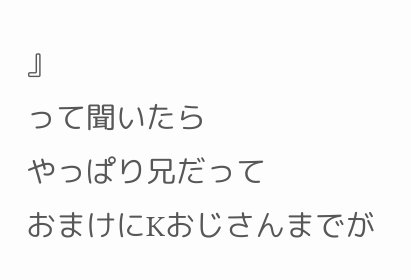』
って聞いたら
やっぱり兄だって
おまけにKおじさんまでが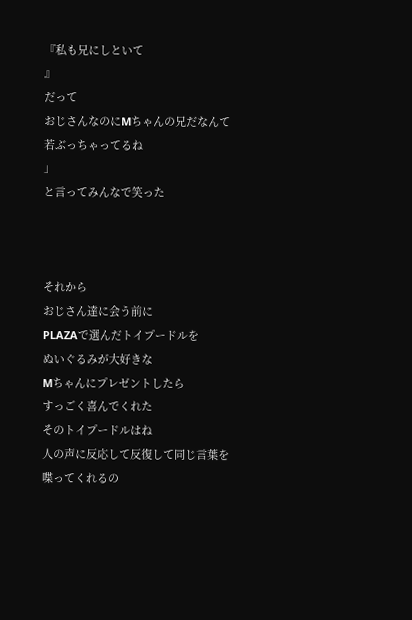『私も兄にしといて
』
だって
おじさんなのにMちゃんの兄だなんて
若ぶっちゃってるね
」
と言ってみんなで笑った



それから
おじさん達に会う前に
PLAZAで選んだトイプードルを
ぬいぐるみが大好きな
Mちゃんにプレゼントしたら
すっごく喜んでくれた
そのトイプードルはね
人の声に反応して反復して同じ言葉を
喋ってくれるの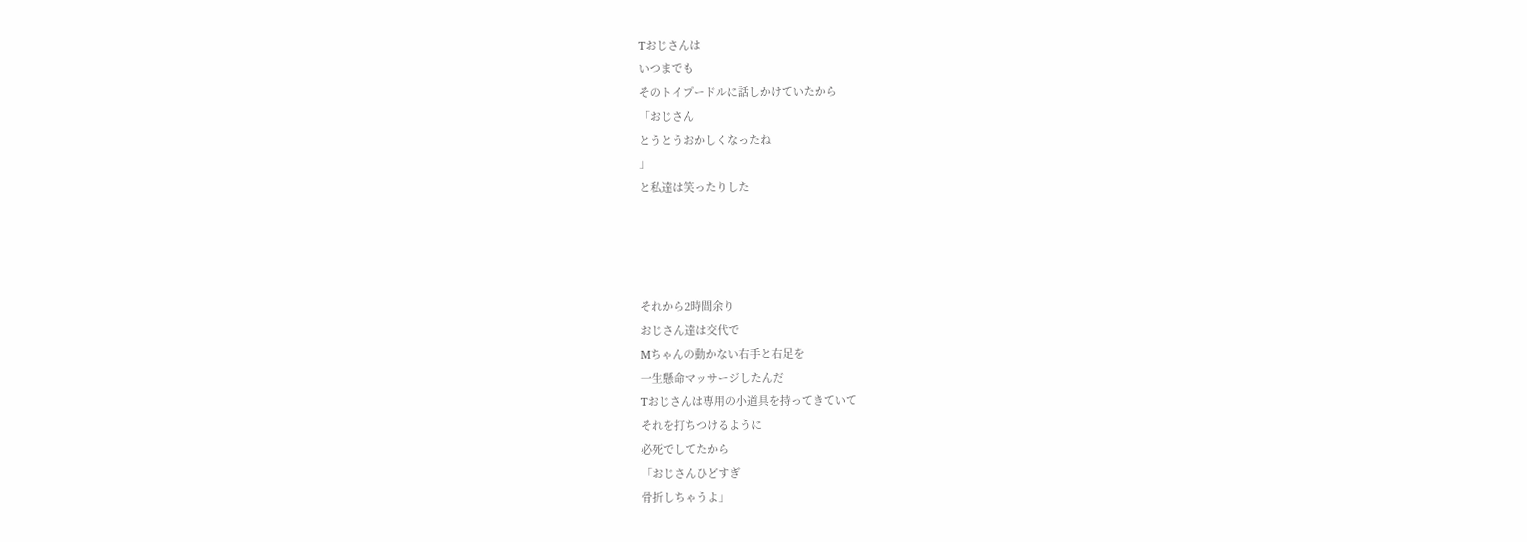Tおじさんは
いつまでも
そのトイプードルに話しかけていたから
「おじさん
とうとうおかしくなったね
」
と私達は笑ったりした




それから2時間余り
おじさん達は交代で
Mちゃんの動かない右手と右足を
一生懸命マッサージしたんだ
Tおじさんは専用の小道具を持ってきていて
それを打ちつけるように
必死でしてたから
「おじさんひどすぎ
骨折しちゃうよ」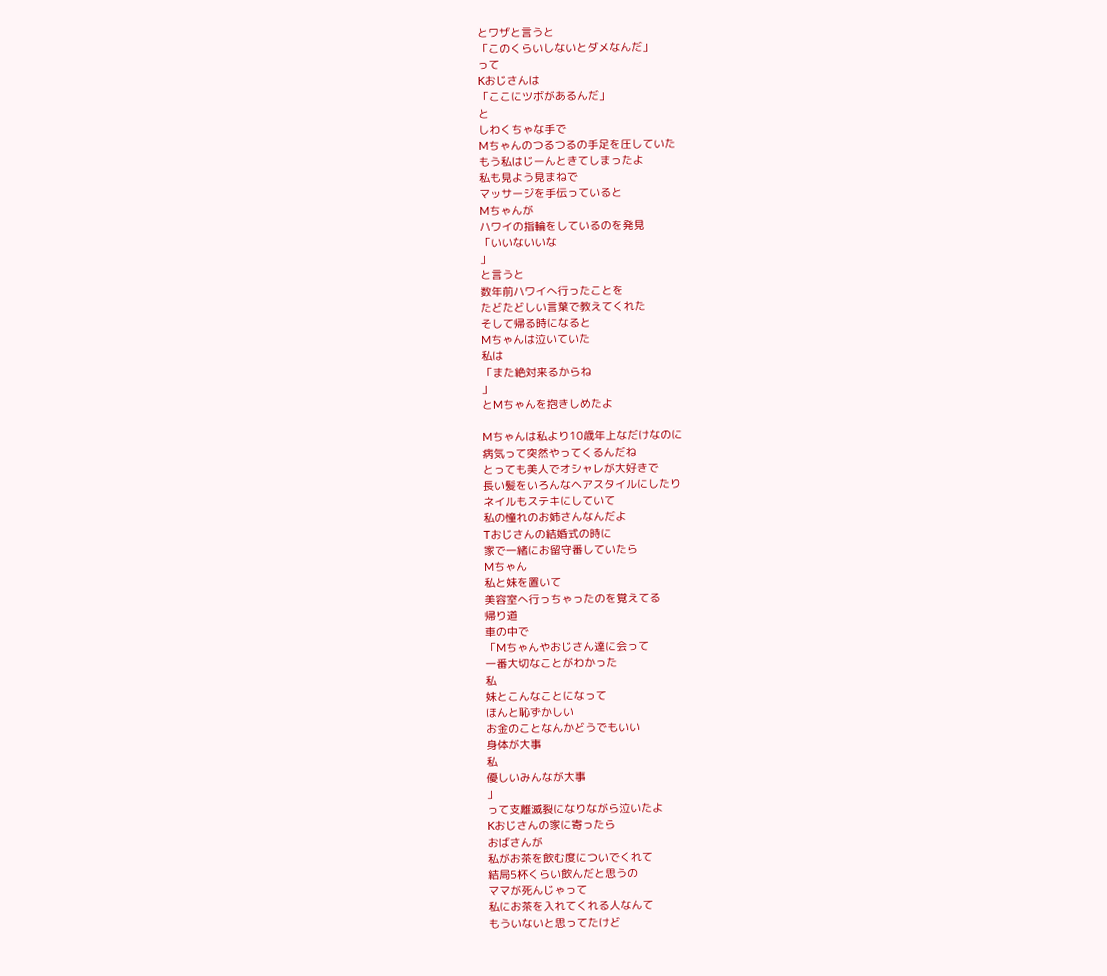とワザと言うと
「このくらいしないとダメなんだ」
って
Kおじさんは
「ここにツボがあるんだ」
と
しわくちゃな手で
Mちゃんのつるつるの手足を圧していた
もう私はじーんときてしまったよ
私も見よう見まねで
マッサージを手伝っていると
Mちゃんが
ハワイの指輪をしているのを発見
「いいないいな
」
と言うと
数年前ハワイへ行ったことを
たどたどしい言葉で教えてくれた
そして帰る時になると
Mちゃんは泣いていた
私は
「また絶対来るからね
」
とMちゃんを抱きしめたよ

Mちゃんは私より10歳年上なだけなのに
病気って突然やってくるんだね
とっても美人でオシャレが大好きで
長い髪をいろんなヘアスタイルにしたり
ネイルもステキにしていて
私の憧れのお姉さんなんだよ
Tおじさんの結婚式の時に
家で一緒にお留守番していたら
Mちゃん
私と妹を置いて
美容室へ行っちゃったのを覚えてる
帰り道
車の中で
「Mちゃんやおじさん達に会って
一番大切なことがわかった
私
妹とこんなことになって
ほんと恥ずかしい
お金のことなんかどうでもいい
身体が大事
私
優しいみんなが大事
」
って支離滅裂になりながら泣いたよ
Kおじさんの家に寄ったら
おばさんが
私がお茶を飲む度についでくれて
結局5杯くらい飲んだと思うの
ママが死んじゃって
私にお茶を入れてくれる人なんて
もういないと思ってたけど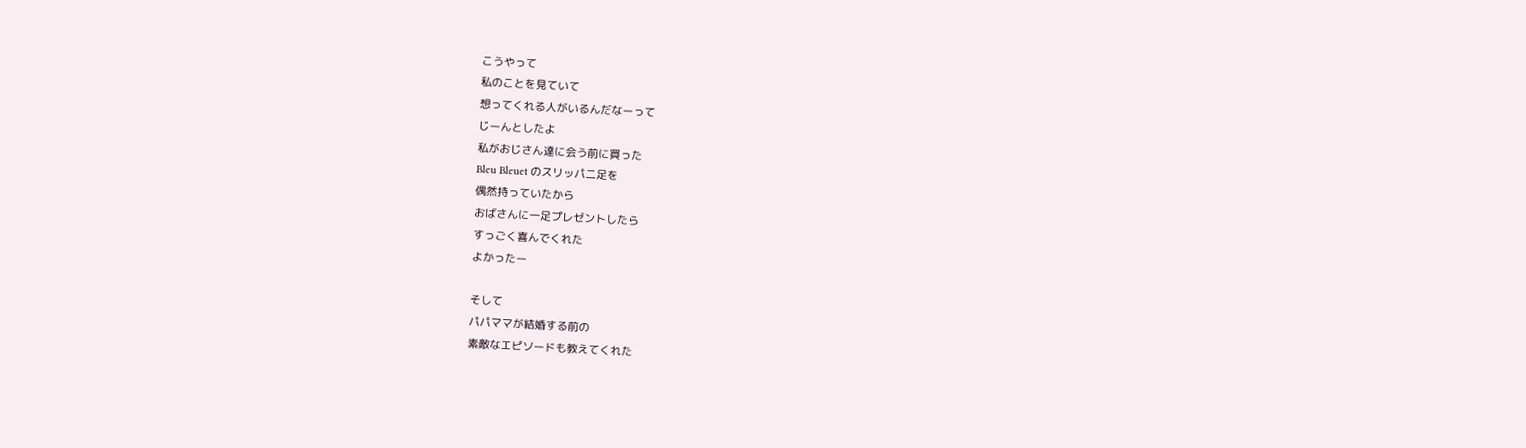こうやって
私のことを見ていて
想ってくれる人がいるんだなーって
じーんとしたよ
私がおじさん達に会う前に買った
Bleu Bleuet のスリッパ二足を
偶然持っていたから
おばさんに一足プレゼントしたら
すっごく喜んでくれた
よかったー

そして
パパママが結婚する前の
素敵なエピソードも教えてくれた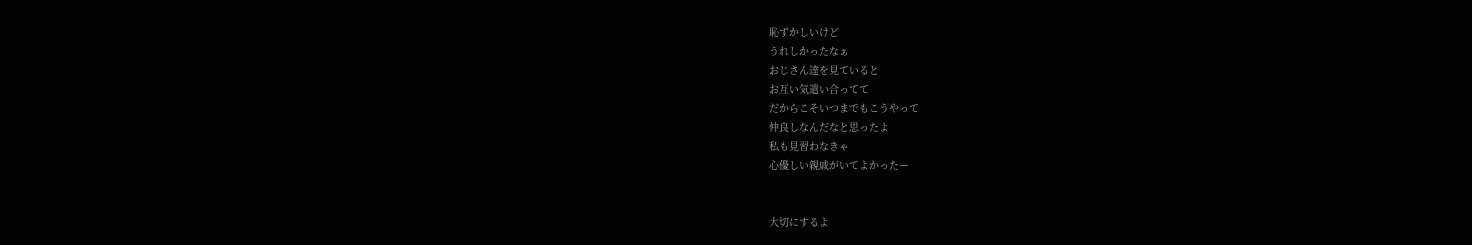恥ずかしいけど
うれしかったなぁ
おじさん達を見ていると
お互い気遣い合ってて
だからこそいつまでもこうやって
仲良しなんだなと思ったよ
私も見習わなきゃ
心優しい親戚がいてよかったー


大切にするよ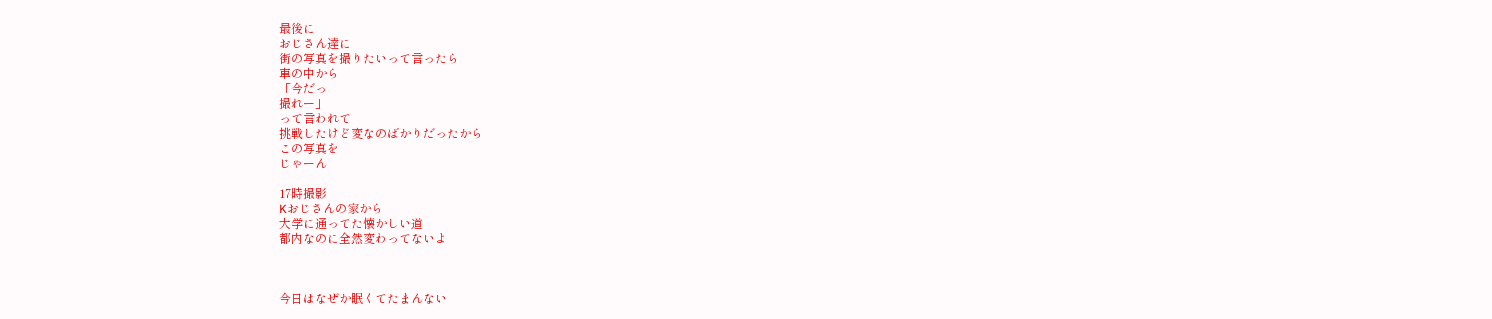最後に
おじさん達に
街の写真を撮りたいって言ったら
車の中から
「今だっ
撮れー」
って言われて
挑戦したけど変なのばかりだったから
この写真を
じゃーん

17時撮影
Kおじさんの家から
大学に通ってた懐かしい道
都内なのに全然変わってないよ



今日はなぜか眠くてたまんない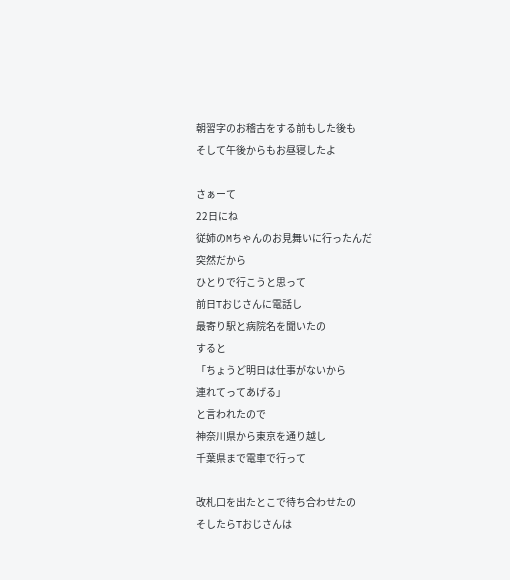朝習字のお稽古をする前もした後も
そして午後からもお昼寝したよ

さぁーて
22日にね
従姉のMちゃんのお見舞いに行ったんだ
突然だから
ひとりで行こうと思って
前日Tおじさんに電話し
最寄り駅と病院名を聞いたの
すると
「ちょうど明日は仕事がないから
連れてってあげる」
と言われたので
神奈川県から東京を通り越し
千葉県まで電車で行って

改札口を出たとこで待ち合わせたの
そしたらTおじさんは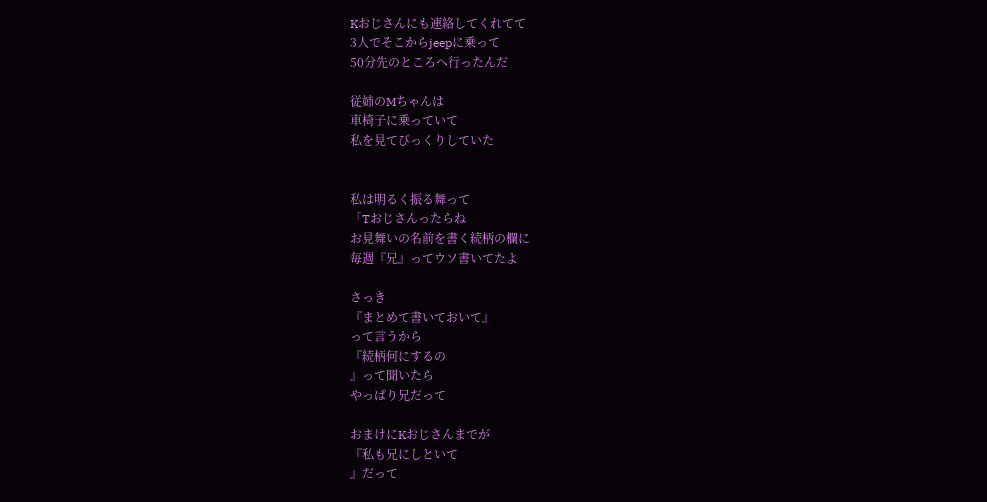Kおじさんにも連絡してくれてて
3人でそこからjeepに乗って
50分先のところへ行ったんだ

従姉のMちゃんは
車椅子に乗っていて
私を見てびっくりしていた


私は明るく振る舞って
「Tおじさんったらね
お見舞いの名前を書く続柄の欄に
毎週『兄』ってウソ書いてたよ

さっき
『まとめて書いておいて』
って言うから
『続柄何にするの
』って聞いたら
やっぱり兄だって

おまけにKおじさんまでが
『私も兄にしといて
』だって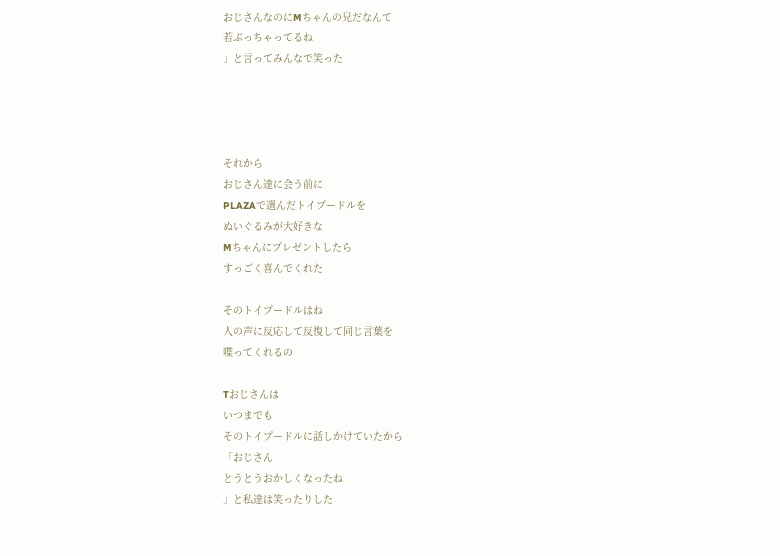おじさんなのにMちゃんの兄だなんて
若ぶっちゃってるね
」と言ってみんなで笑った




それから
おじさん達に会う前に
PLAZAで選んだトイプードルを
ぬいぐるみが大好きな
Mちゃんにプレゼントしたら
すっごく喜んでくれた

そのトイプードルはね
人の声に反応して反復して同じ言葉を
喋ってくれるの

Tおじさんは
いつまでも
そのトイプードルに話しかけていたから
「おじさん
とうとうおかしくなったね
」と私達は笑ったりした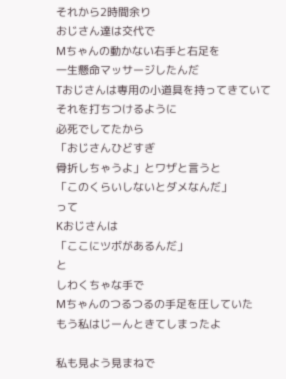それから2時間余り
おじさん達は交代で
Mちゃんの動かない右手と右足を
一生懸命マッサージしたんだ
Tおじさんは専用の小道具を持ってきていて
それを打ちつけるように
必死でしてたから
「おじさんひどすぎ
骨折しちゃうよ」とワザと言うと
「このくらいしないとダメなんだ」
って
Kおじさんは
「ここにツボがあるんだ」
と
しわくちゃな手で
Mちゃんのつるつるの手足を圧していた
もう私はじーんときてしまったよ

私も見よう見まねで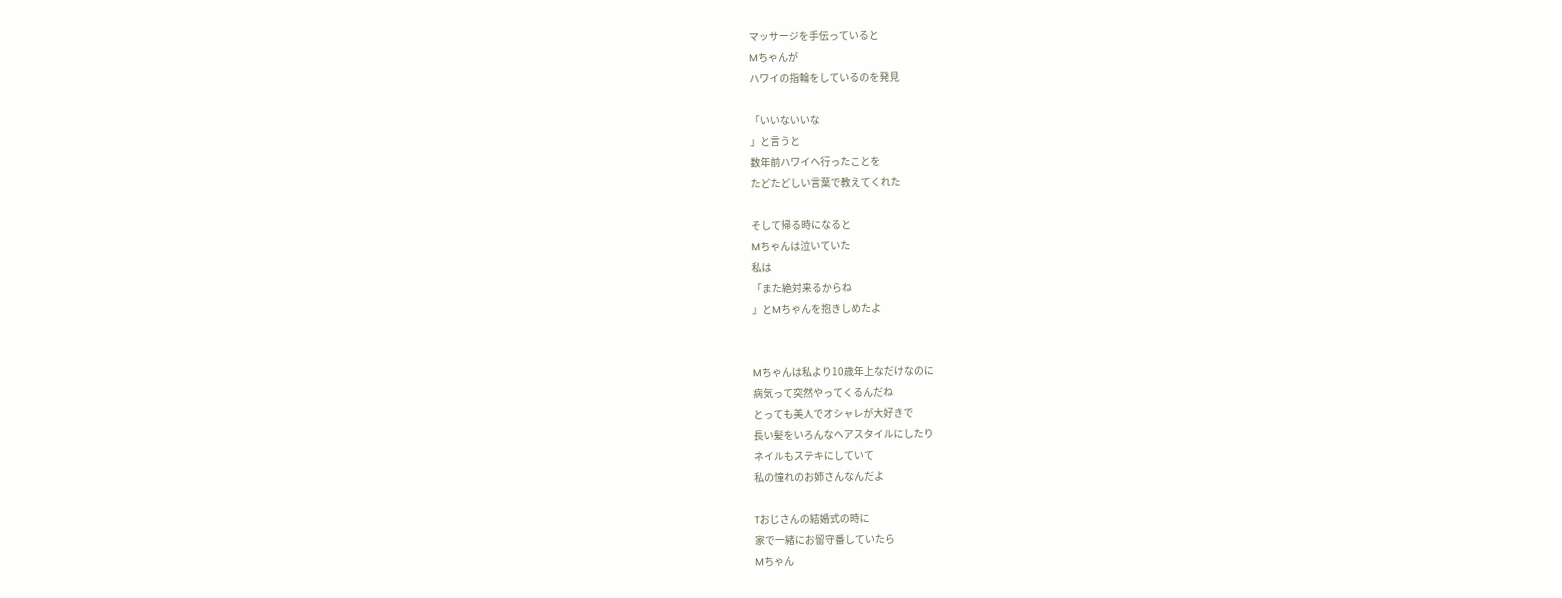マッサージを手伝っていると
Mちゃんが
ハワイの指輪をしているのを発見

「いいないいな
」と言うと
数年前ハワイへ行ったことを
たどたどしい言葉で教えてくれた

そして帰る時になると
Mちゃんは泣いていた
私は
「また絶対来るからね
」とMちゃんを抱きしめたよ


Mちゃんは私より10歳年上なだけなのに
病気って突然やってくるんだね
とっても美人でオシャレが大好きで
長い髪をいろんなヘアスタイルにしたり
ネイルもステキにしていて
私の憧れのお姉さんなんだよ

Tおじさんの結婚式の時に
家で一緒にお留守番していたら
Mちゃん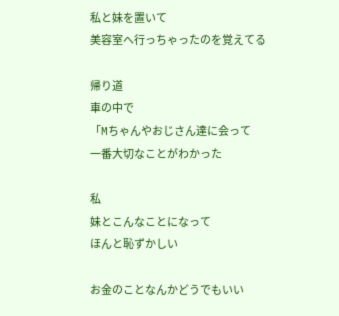私と妹を置いて
美容室へ行っちゃったのを覚えてる

帰り道
車の中で
「Mちゃんやおじさん達に会って
一番大切なことがわかった

私
妹とこんなことになって
ほんと恥ずかしい

お金のことなんかどうでもいい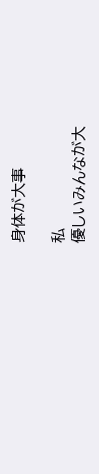身体が大事

私
優しいみんなが大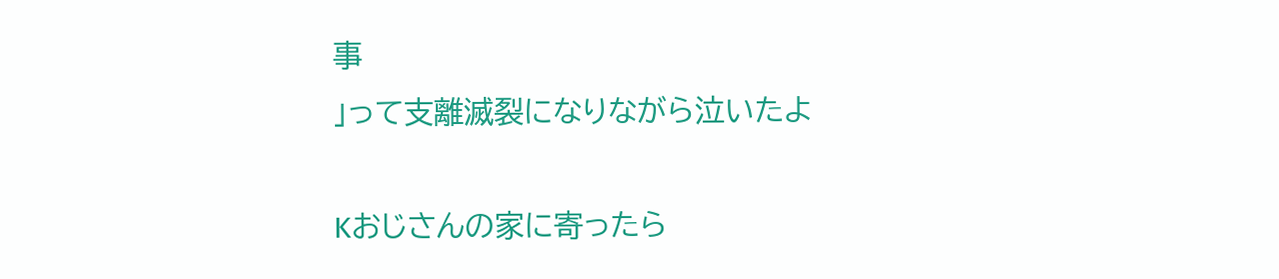事
」って支離滅裂になりながら泣いたよ

Kおじさんの家に寄ったら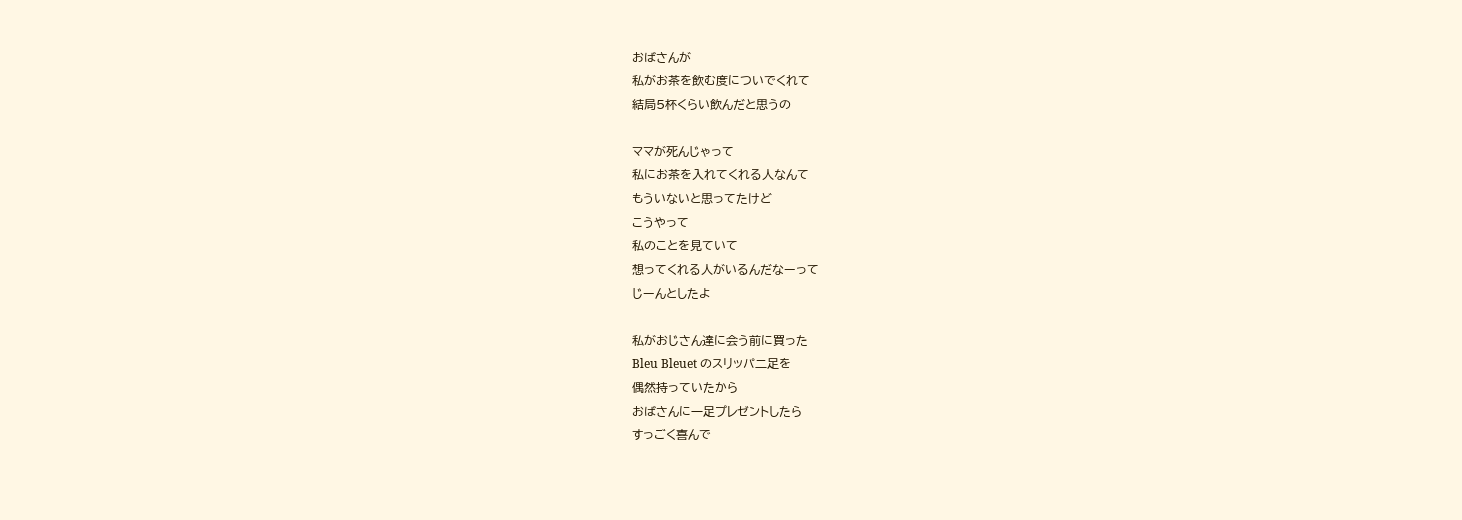おばさんが
私がお茶を飲む度についでくれて
結局5杯くらい飲んだと思うの

ママが死んじゃって
私にお茶を入れてくれる人なんて
もういないと思ってたけど
こうやって
私のことを見ていて
想ってくれる人がいるんだなーって
じーんとしたよ

私がおじさん達に会う前に買った
Bleu Bleuet のスリッパ二足を
偶然持っていたから
おばさんに一足プレゼントしたら
すっごく喜んで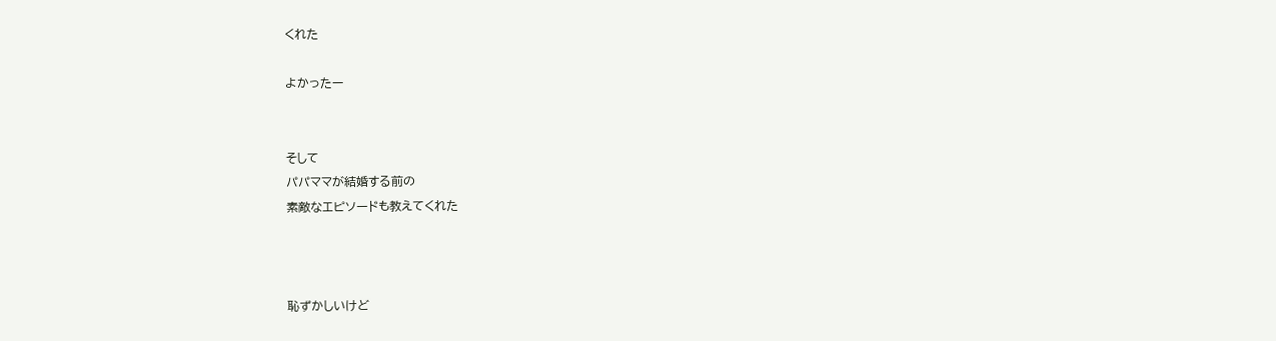くれた

よかったー


そして
パパママが結婚する前の
素敵なエピソードも教えてくれた



恥ずかしいけど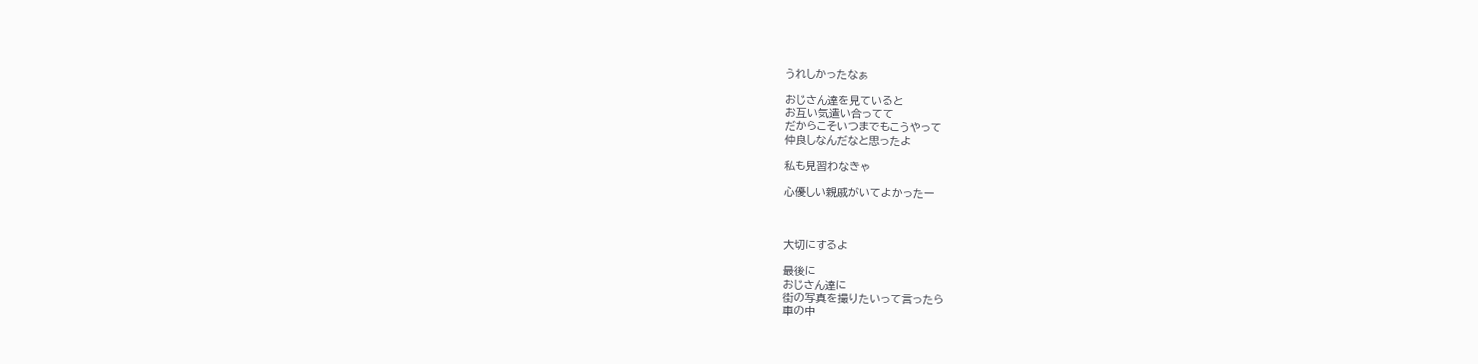うれしかったなぁ

おじさん達を見ていると
お互い気遣い合ってて
だからこそいつまでもこうやって
仲良しなんだなと思ったよ

私も見習わなきゃ

心優しい親戚がいてよかったー



大切にするよ

最後に
おじさん達に
街の写真を撮りたいって言ったら
車の中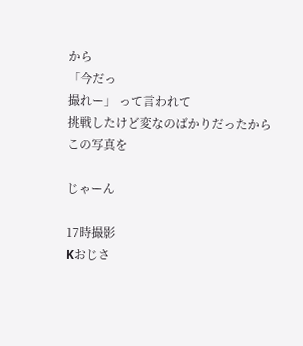から
「今だっ
撮れー」 って言われて
挑戦したけど変なのばかりだったから
この写真を

じゃーん

17時撮影
Kおじさ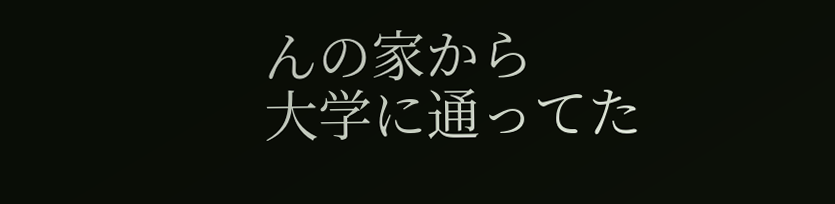んの家から
大学に通ってた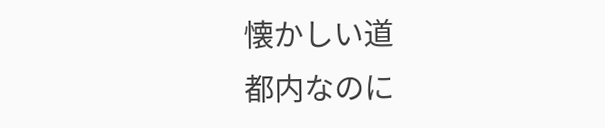懐かしい道
都内なのに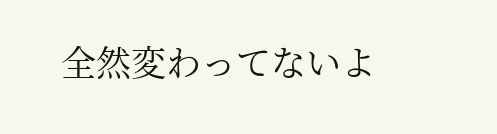全然変わってないよ